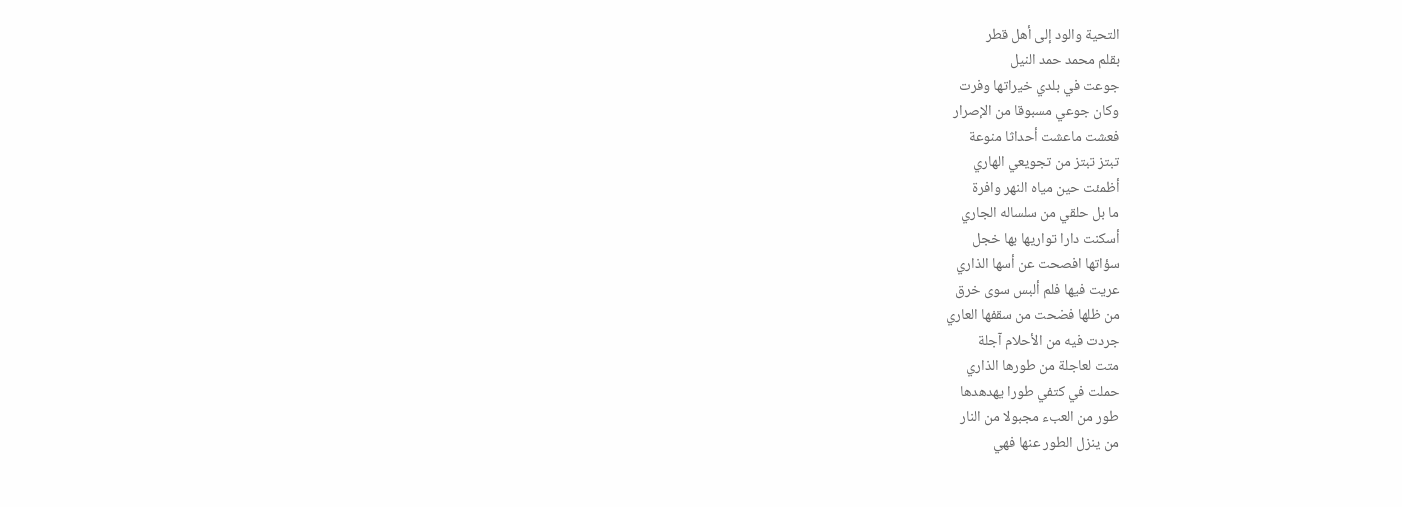التحية والود إلى أهل قطر
بقلم محمد حمد النيل
جوعت في بلدي خيراتها وفرت
وكان جوعي مسبوقا من الإصرار
فعشت ماعشت أحداثا منوعة
تبتز تبتز من تجويعي الهاري
أظمئت حين مياه النهر وافرة
ما بل حلقي من سلساله الجاري
أسكنت دارا تواريها بها خجل
سؤاتها افصحت عن أسها الذاري
عريت فيها فلم ألبس سوى خرق
من ظلها فضحت من سقفها العاري
جردت فيه من الأحلام آجلة
متت لعاجلة من طورها الذاري
حملت في كتفي طورا يهدهدها
طور من العبء مجبولا من النار
من ينزل الطور عنها فهي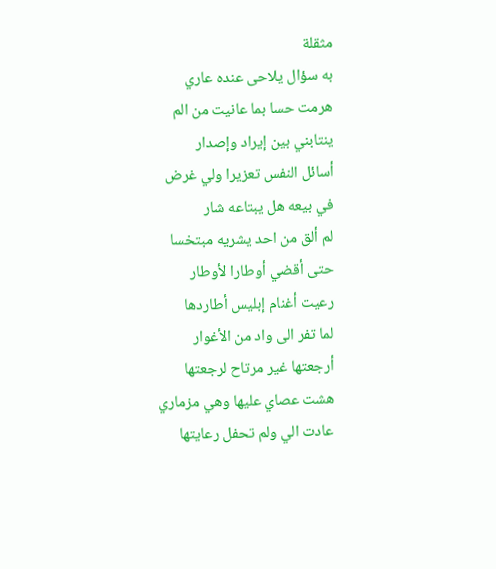مثقلة
به سؤال يلاحى عنده عاري
هرمت حسا بما عانيت من الم
ينتابني بين إيراد وإصدار
أسائل النفس تعزيرا ولي غرض
في بيعه هل يبتاعه شار
لم ألق من احد يشريه مبتخسا
حتى أقضي أوطارا لأوطار
رعيت أغنام إبليس أطاردها
لما تفر الى واد من الأغوار
أرجعتها غير مرتاح لرجعتها
هشت عصاي عليها وهي مزماري
عادت الي ولم تحفل رعايتها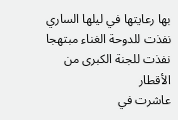بها رعايتها في ليلها الساري
نفذت للدوحة الغناء مبتهجا
نفذت للجنة الكبرى من الأقطار
عاشرت في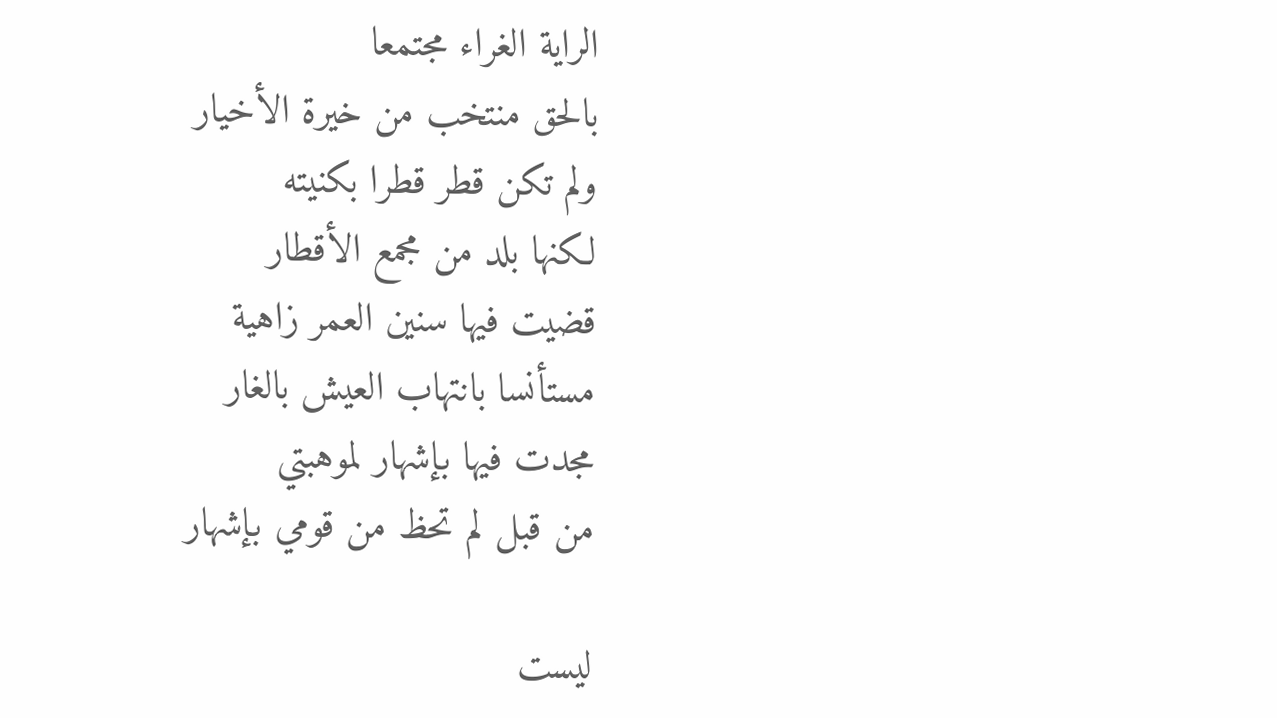الراية الغراء مجتمعا
بالحق منتخب من خيرة الأخيار
ولم تكن قطر قطرا بكنيته
لكنها بلد من مجمع الأقطار
قضيت فيها سنين العمر زاهية
مستأنسا بانتهاب العيش بالغار
مجدت فيها بإشهار لموهبتي
من قبل لم تحظ من قومي بإشهار

ليست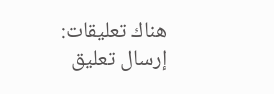هناك تعليقات:
إرسال تعليق